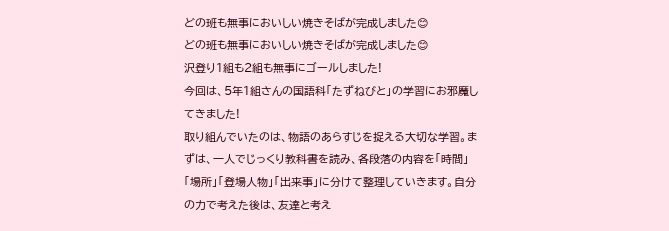どの班も無事においしい焼きそばが完成しました😊
どの班も無事においしい焼きそばが完成しました😊
沢登り1組も2組も無事にゴールしました!
今回は、5年1組さんの国語科「たずねびと」の学習にお邪魔してきました!
取り組んでいたのは、物語のあらすじを捉える大切な学習。まずは、一人でじっくり教科書を読み、各段落の内容を「時間」「場所」「登場人物」「出来事」に分けて整理していきます。自分の力で考えた後は、友達と考え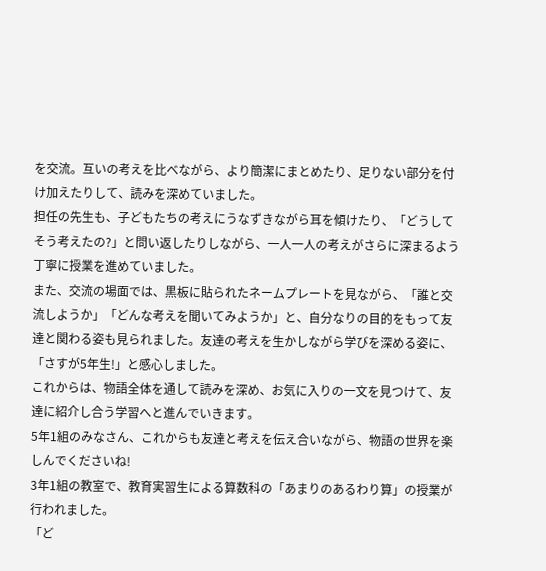を交流。互いの考えを比べながら、より簡潔にまとめたり、足りない部分を付け加えたりして、読みを深めていました。
担任の先生も、子どもたちの考えにうなずきながら耳を傾けたり、「どうしてそう考えたの?」と問い返したりしながら、一人一人の考えがさらに深まるよう丁寧に授業を進めていました。
また、交流の場面では、黒板に貼られたネームプレートを見ながら、「誰と交流しようか」「どんな考えを聞いてみようか」と、自分なりの目的をもって友達と関わる姿も見られました。友達の考えを生かしながら学びを深める姿に、「さすが5年生!」と感心しました。
これからは、物語全体を通して読みを深め、お気に入りの一文を見つけて、友達に紹介し合う学習へと進んでいきます。
5年1組のみなさん、これからも友達と考えを伝え合いながら、物語の世界を楽しんでくださいね!
3年1組の教室で、教育実習生による算数科の「あまりのあるわり算」の授業が行われました。
「ど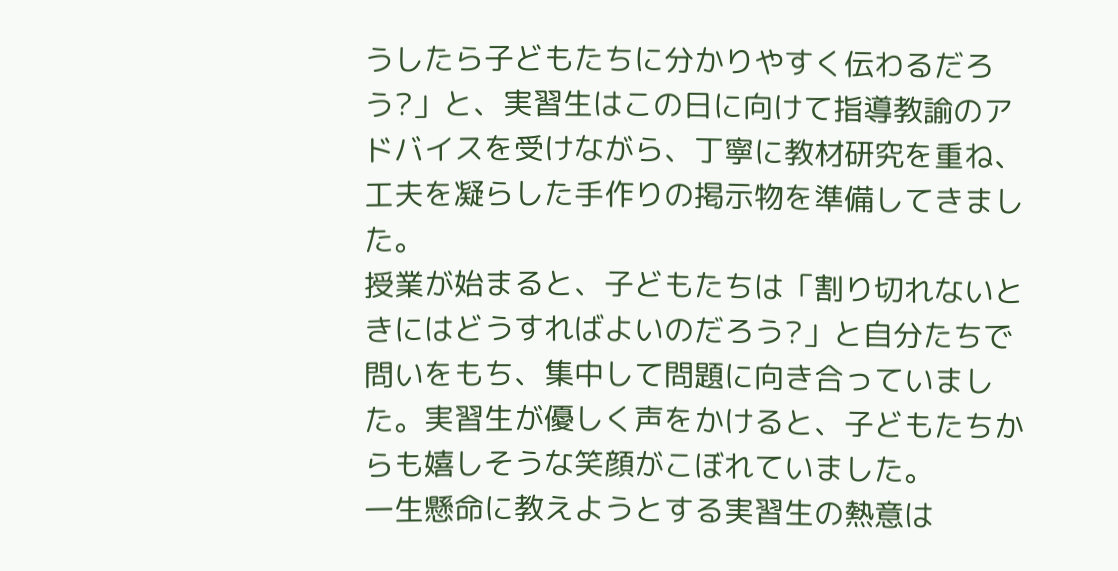うしたら子どもたちに分かりやすく伝わるだろう?」と、実習生はこの日に向けて指導教諭のアドバイスを受けながら、丁寧に教材研究を重ね、工夫を凝らした手作りの掲示物を準備してきました。
授業が始まると、子どもたちは「割り切れないときにはどうすればよいのだろう?」と自分たちで問いをもち、集中して問題に向き合っていました。実習生が優しく声をかけると、子どもたちからも嬉しそうな笑顔がこぼれていました。
一生懸命に教えようとする実習生の熱意は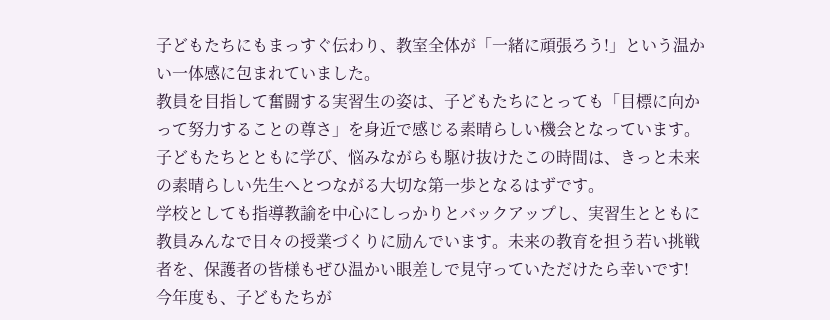子どもたちにもまっすぐ伝わり、教室全体が「一緒に頑張ろう!」という温かい一体感に包まれていました。
教員を目指して奮闘する実習生の姿は、子どもたちにとっても「目標に向かって努力することの尊さ」を身近で感じる素晴らしい機会となっています。子どもたちとともに学び、悩みながらも駆け抜けたこの時間は、きっと未来の素晴らしい先生へとつながる大切な第一歩となるはずです。
学校としても指導教諭を中心にしっかりとバックアップし、実習生とともに教員みんなで日々の授業づくりに励んでいます。未来の教育を担う若い挑戦者を、保護者の皆様もぜひ温かい眼差しで見守っていただけたら幸いです!
今年度も、子どもたちが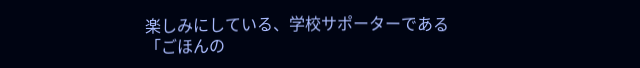楽しみにしている、学校サポーターである「ごほんの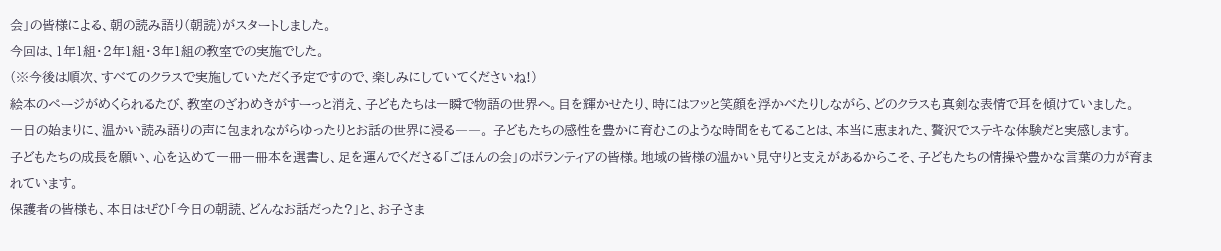会」の皆様による、朝の読み語り(朝読)がスタートしました。
今回は、1年1組・2年1組・3年1組の教室での実施でした。
(※今後は順次、すべてのクラスで実施していただく予定ですので、楽しみにしていてくださいね!)
絵本のページがめくられるたび、教室のざわめきがすーっと消え、子どもたちは一瞬で物語の世界へ。目を輝かせたり、時にはフッと笑顔を浮かべたりしながら、どのクラスも真剣な表情で耳を傾けていました。
一日の始まりに、温かい読み語りの声に包まれながらゆったりとお話の世界に浸る――。 子どもたちの感性を豊かに育むこのような時間をもてることは、本当に恵まれた、贅沢でステキな体験だと実感します。
子どもたちの成長を願い、心を込めて一冊一冊本を選書し、足を運んでくださる「ごほんの会」のボランティアの皆様。地域の皆様の温かい見守りと支えがあるからこそ、子どもたちの情操や豊かな言葉の力が育まれています。
保護者の皆様も、本日はぜひ「今日の朝読、どんなお話だった?」と、お子さま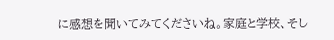に感想を聞いてみてくださいね。家庭と学校、そし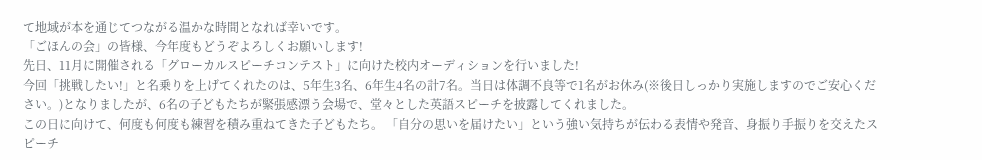て地域が本を通じてつながる温かな時間となれば幸いです。
「ごほんの会」の皆様、今年度もどうぞよろしくお願いします!
先日、11月に開催される「グローカルスピーチコンテスト」に向けた校内オーディションを行いました!
今回「挑戦したい!」と名乗りを上げてくれたのは、5年生3名、6年生4名の計7名。当日は体調不良等で1名がお休み(※後日しっかり実施しますのでご安心ください。)となりましたが、6名の子どもたちが緊張感漂う会場で、堂々とした英語スピーチを披露してくれました。
この日に向けて、何度も何度も練習を積み重ねてきた子どもたち。 「自分の思いを届けたい」という強い気持ちが伝わる表情や発音、身振り手振りを交えたスピーチ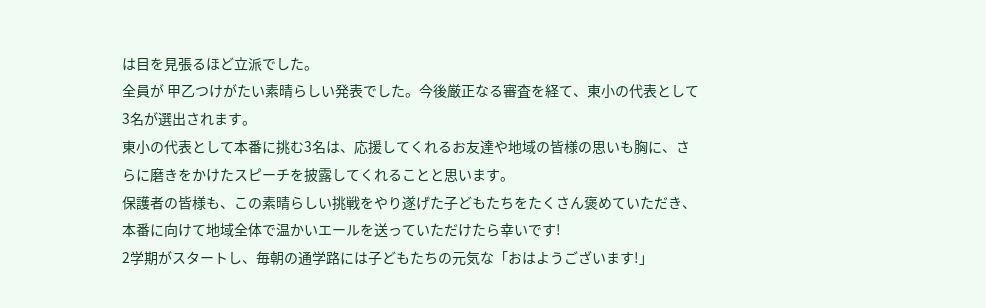は目を見張るほど立派でした。
全員が 甲乙つけがたい素晴らしい発表でした。今後厳正なる審査を経て、東小の代表として3名が選出されます。
東小の代表として本番に挑む3名は、応援してくれるお友達や地域の皆様の思いも胸に、さらに磨きをかけたスピーチを披露してくれることと思います。
保護者の皆様も、この素晴らしい挑戦をやり遂げた子どもたちをたくさん褒めていただき、本番に向けて地域全体で温かいエールを送っていただけたら幸いです!
2学期がスタートし、毎朝の通学路には子どもたちの元気な「おはようございます!」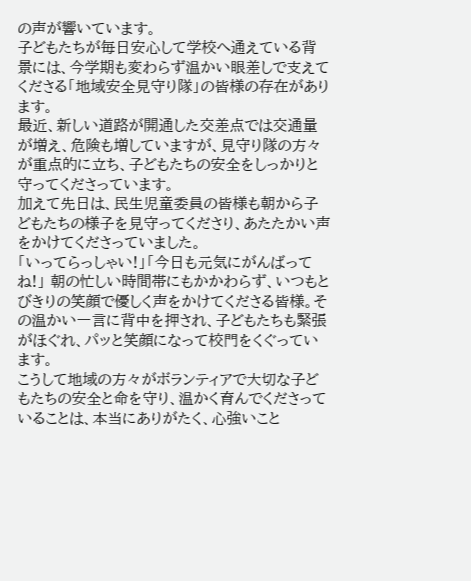の声が響いています。
子どもたちが毎日安心して学校へ通えている背景には、今学期も変わらず温かい眼差しで支えてくださる「地域安全見守り隊」の皆様の存在があります。
最近、新しい道路が開通した交差点では交通量が増え、危険も増していますが、見守り隊の方々が重点的に立ち、子どもたちの安全をしっかりと守ってくださっています。
加えて先日は、民生児童委員の皆様も朝から子どもたちの様子を見守ってくださり、あたたかい声をかけてくださっていました。
「いってらっしゃい!」「今日も元気にがんばってね!」 朝の忙しい時間帯にもかかわらず、いつもとびきりの笑顔で優しく声をかけてくださる皆様。その温かい一言に背中を押され、子どもたちも緊張がほぐれ、パッと笑顔になって校門をくぐっています。
こうして地域の方々がボランティアで大切な子どもたちの安全と命を守り、温かく育んでくださっていることは、本当にありがたく、心強いこと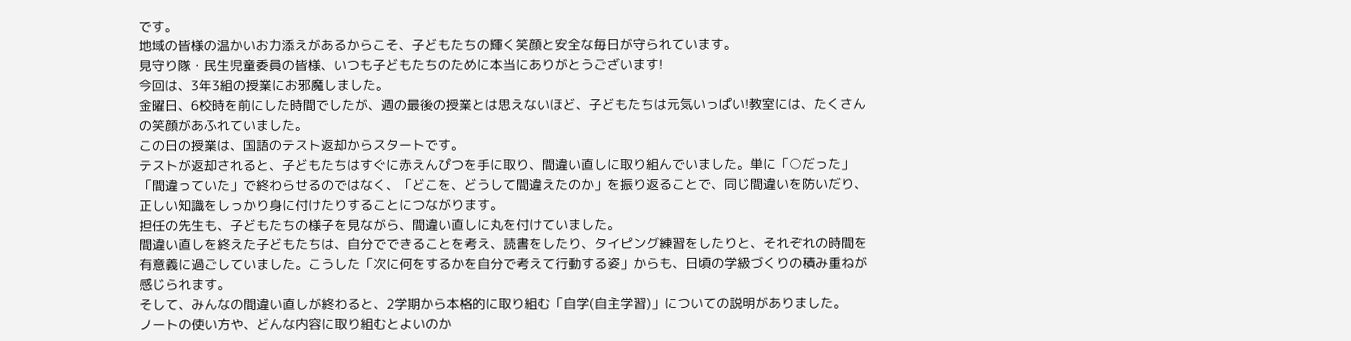です。
地域の皆様の温かいお力添えがあるからこそ、子どもたちの輝く笑顔と安全な毎日が守られています。
見守り隊・民生児童委員の皆様、いつも子どもたちのために本当にありがとうございます!
今回は、3年3組の授業にお邪魔しました。
金曜日、6校時を前にした時間でしたが、週の最後の授業とは思えないほど、子どもたちは元気いっぱい!教室には、たくさんの笑顔があふれていました。
この日の授業は、国語のテスト返却からスタートです。
テストが返却されると、子どもたちはすぐに赤えんぴつを手に取り、間違い直しに取り組んでいました。単に「○だった」「間違っていた」で終わらせるのではなく、「どこを、どうして間違えたのか」を振り返ることで、同じ間違いを防いだり、正しい知識をしっかり身に付けたりすることにつながります。
担任の先生も、子どもたちの様子を見ながら、間違い直しに丸を付けていました。
間違い直しを終えた子どもたちは、自分でできることを考え、読書をしたり、タイピング練習をしたりと、それぞれの時間を有意義に過ごしていました。こうした「次に何をするかを自分で考えて行動する姿」からも、日頃の学級づくりの積み重ねが感じられます。
そして、みんなの間違い直しが終わると、2学期から本格的に取り組む「自学(自主学習)」についての説明がありました。
ノートの使い方や、どんな内容に取り組むとよいのか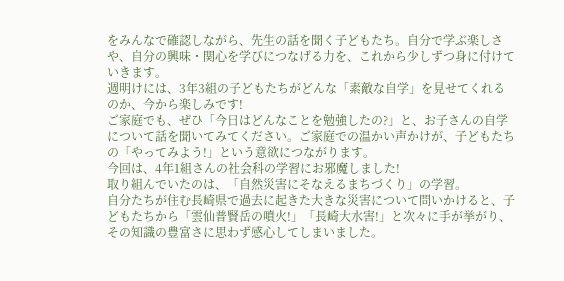をみんなで確認しながら、先生の話を聞く子どもたち。自分で学ぶ楽しさや、自分の興味・関心を学びにつなげる力を、これから少しずつ身に付けていきます。
週明けには、3年3組の子どもたちがどんな「素敵な自学」を見せてくれるのか、今から楽しみです!
ご家庭でも、ぜひ「今日はどんなことを勉強したの?」と、お子さんの自学について話を聞いてみてください。ご家庭での温かい声かけが、子どもたちの「やってみよう!」という意欲につながります。
今回は、4年1組さんの社会科の学習にお邪魔しました!
取り組んでいたのは、「自然災害にそなえるまちづくり」の学習。
自分たちが住む長崎県で過去に起きた大きな災害について問いかけると、子どもたちから「雲仙普賢岳の噴火!」「長崎大水害!」と次々に手が挙がり、その知識の豊富さに思わず感心してしまいました。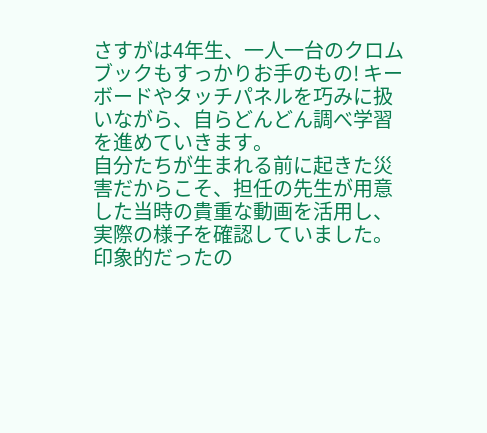さすがは4年生、一人一台のクロムブックもすっかりお手のもの! キーボードやタッチパネルを巧みに扱いながら、自らどんどん調べ学習を進めていきます。
自分たちが生まれる前に起きた災害だからこそ、担任の先生が用意した当時の貴重な動画を活用し、実際の様子を確認していました。
印象的だったの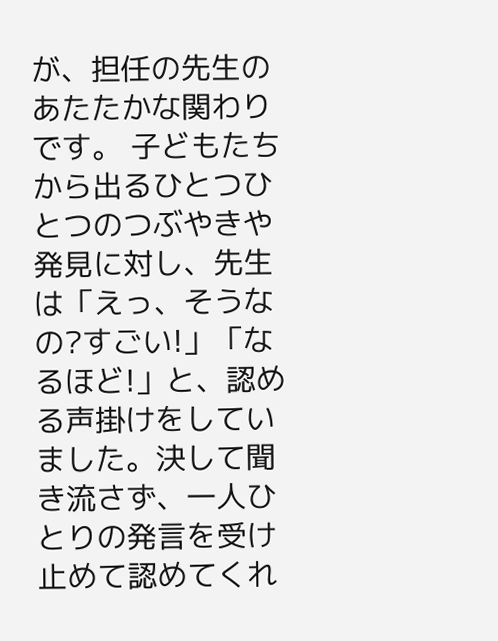が、担任の先生のあたたかな関わりです。 子どもたちから出るひとつひとつのつぶやきや発見に対し、先生は「えっ、そうなの?すごい!」「なるほど!」と、認める声掛けをしていました。決して聞き流さず、一人ひとりの発言を受け止めて認めてくれ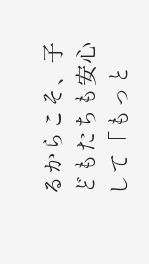るからこそ、子どもたちも安心して「もっと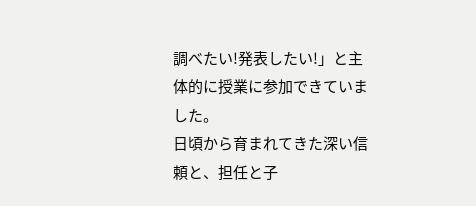調べたい!発表したい!」と主体的に授業に参加できていました。
日頃から育まれてきた深い信頼と、担任と子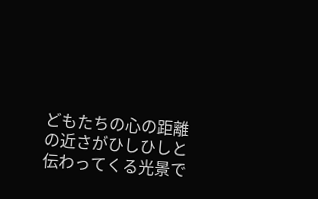どもたちの心の距離の近さがひしひしと伝わってくる光景で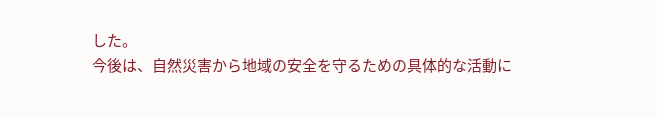した。
今後は、自然災害から地域の安全を守るための具体的な活動に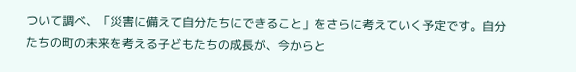ついて調べ、「災害に備えて自分たちにできること」をさらに考えていく予定です。自分たちの町の未来を考える子どもたちの成長が、今からと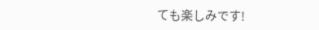ても楽しみです!